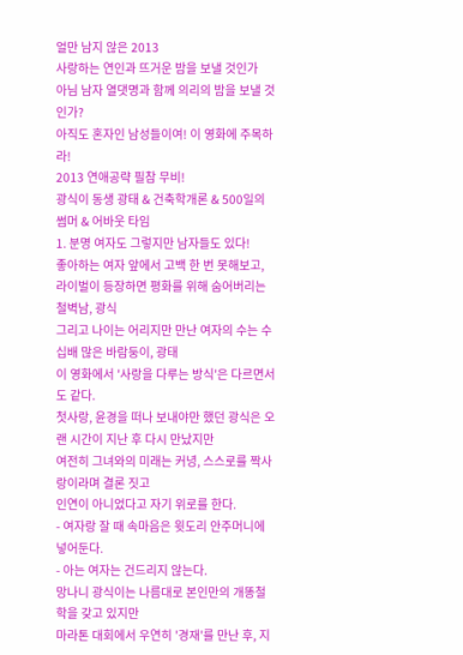얼만 남지 않은 2013
사랑하는 연인과 뜨거운 밤을 보낼 것인가
아님 남자 열댓명과 함께 의리의 밤을 보낼 것인가?
아직도 혼자인 남성들이여! 이 영화에 주목하라!
2013 연애공략 필참 무비!
광식이 동생 광태 & 건축학개론 & 500일의 썸머 & 어바웃 타임
1. 분명 여자도 그렇지만 남자들도 있다!
좋아하는 여자 앞에서 고백 한 번 못해보고,
라이벌이 등장하면 평화를 위해 숨어버리는 철벽남, 광식
그리고 나이는 어리지만 만난 여자의 수는 수십배 많은 바람둥이, 광태
이 영화에서 '사랑을 다루는 방식'은 다르면서도 같다.
첫사랑, 윤경을 떠나 보내야만 했던 광식은 오랜 시간이 지난 후 다시 만났지만
여전히 그녀와의 미래는 커녕, 스스로를 짝사랑이라며 결론 짓고
인연이 아니었다고 자기 위로를 한다.
- 여자랑 잘 때 속마음은 윗도리 안주머니에 넣어둔다.
- 아는 여자는 건드리지 않는다.
망나니 광식이는 나름대로 본인만의 개똥철학을 갖고 있지만
마라톤 대회에서 우연히 '경재'를 만난 후, 지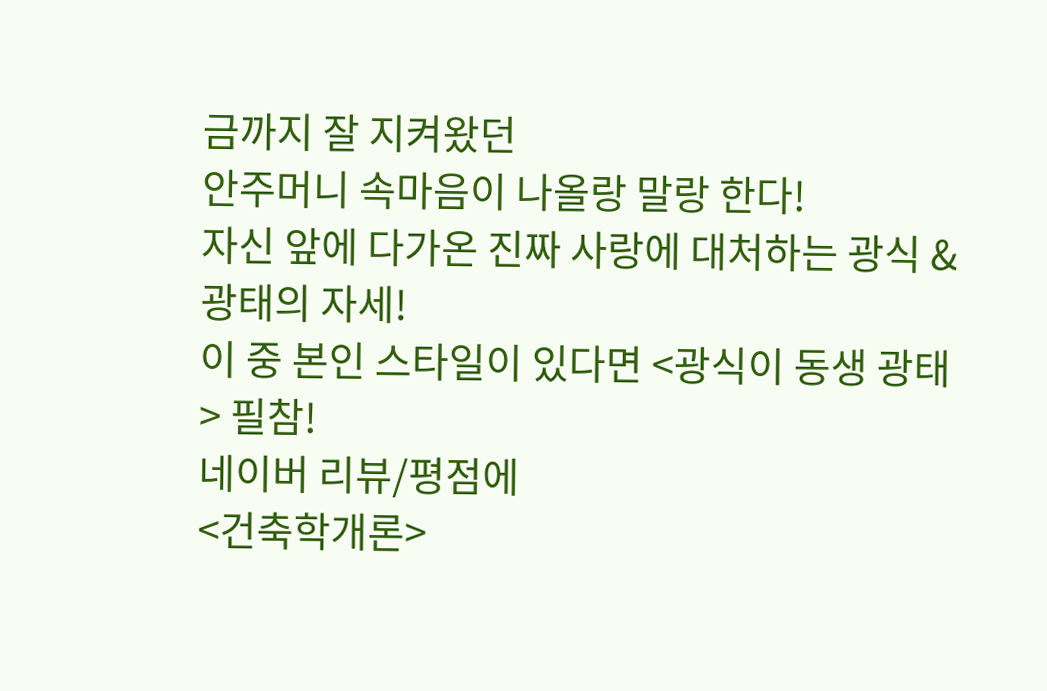금까지 잘 지켜왔던
안주머니 속마음이 나올랑 말랑 한다!
자신 앞에 다가온 진짜 사랑에 대처하는 광식 & 광태의 자세!
이 중 본인 스타일이 있다면 <광식이 동생 광태> 필참!
네이버 리뷰/평점에
<건축학개론>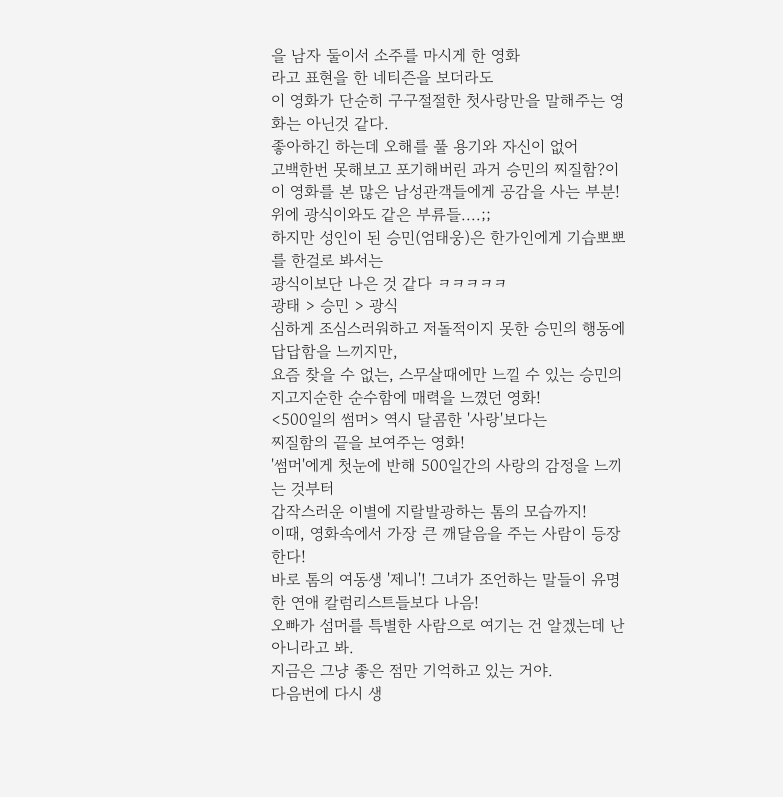을 남자 둘이서 소주를 마시게 한 영화
라고 표현을 한 네티즌을 보더라도
이 영화가 단순히 구구절절한 첫사랑만을 말해주는 영화는 아닌것 같다.
좋아하긴 하는데 오해를 풀 용기와 자신이 없어
고백한번 못해보고 포기해버린 과거 승민의 찌질함?이
이 영화를 본 많은 남성관객들에게 공감을 사는 부분!
위에 광식이와도 같은 부류들....;;
하지만 성인이 된 승민(엄태웅)은 한가인에게 기습뽀뽀를 한걸로 봐서는
광식이보단 나은 것 같다 ㅋㅋㅋㅋㅋ
광태 > 승민 > 광식
심하게 조심스러워하고 저돌적이지 못한 승민의 행동에 답답함을 느끼지만,
요즘 찾을 수 없는, 스무살때에만 느낄 수 있는 승민의 지고지순한 순수함에 매력을 느꼈던 영화!
<500일의 썸머> 역시 달콤한 '사랑'보다는
찌질함의 끝을 보여주는 영화!
'썸머'에게 첫눈에 반해 500일간의 사랑의 감정을 느끼는 것부터
갑작스러운 이별에 지랄발광하는 톰의 모습까지!
이때, 영화속에서 가장 큰 깨달음을 주는 사람이 등장한다!
바로 톰의 여동생 '제니'! 그녀가 조언하는 말들이 유명한 연애 칼럼리스트들보다 나음!
오빠가 섬머를 특별한 사람으로 여기는 건 알겠는데 난 아니라고 봐.
지금은 그냥 좋은 점만 기억하고 있는 거야.
다음번에 다시 생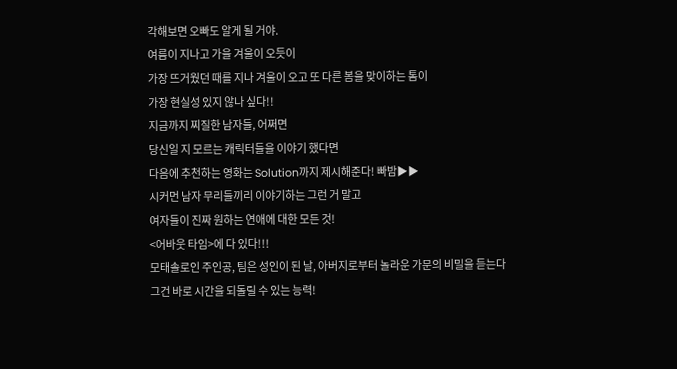각해보면 오빠도 알게 될 거야.
여름이 지나고 가을 겨울이 오듯이
가장 뜨거웠던 때를 지나 겨울이 오고 또 다른 봄을 맞이하는 톰이
가장 현실성 있지 않나 싶다!!
지금까지 찌질한 남자들, 어쩌면
당신일 지 모르는 캐릭터들을 이야기 했다면
다음에 추천하는 영화는 Solution까지 제시해준다! 빠밤▶▶
시커먼 남자 무리들끼리 이야기하는 그런 거 말고
여자들이 진짜 원하는 연애에 대한 모든 것!
<어바웃 타임>에 다 있다!!!
모태솔로인 주인공, 팀은 성인이 된 날, 아버지로부터 놀라운 가문의 비밀을 듣는다
그건 바로 시간을 되돌릴 수 있는 능력!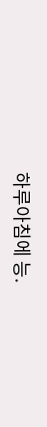하루아침에 능.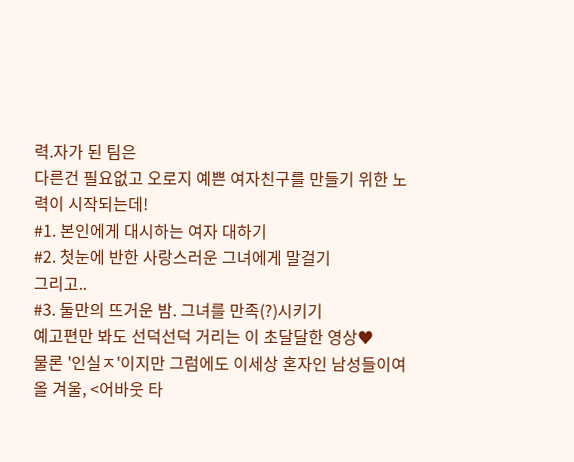력.자가 된 팀은
다른건 필요없고 오로지 예쁜 여자친구를 만들기 위한 노력이 시작되는데!
#1. 본인에게 대시하는 여자 대하기
#2. 첫눈에 반한 사랑스러운 그녀에게 말걸기
그리고..
#3. 둘만의 뜨거운 밤. 그녀를 만족(?)시키기
예고편만 봐도 선덕선덕 거리는 이 초달달한 영상♥
물론 '인실ㅈ'이지만 그럼에도 이세상 혼자인 남성들이여
올 겨울, <어바웃 타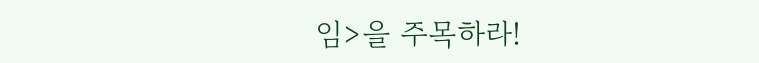임>을 주목하라!